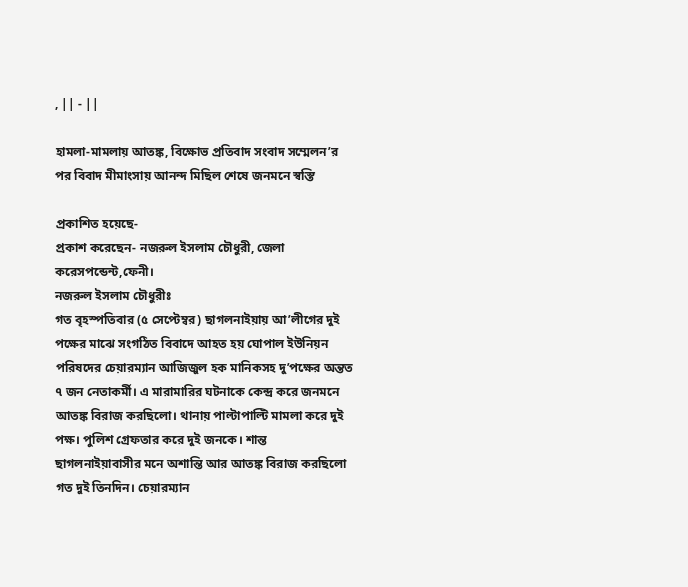, || - ||

হামলা-মামলায় আতঙ্ক, বিক্ষোভ প্রতিবাদ সংবাদ সম্মেলন’র পর বিবাদ মীমাংসায় আনন্দ মিছিল শেষে জনমনে স্বস্তি

প্রকাশিত হয়েছে-
প্রকাশ করেছেন- নজরুল ইসলাম চৌধুরী, জেলা করেসপন্ডেন্ট,ফেনী।
নজরুল ইসলাম চৌধুরীঃ
গত বৃহস্পতিবার (৫ সেপ্টেম্বর) ছাগলনাইয়ায় আ’লীগের দুই পক্ষের মাঝে সংগঠিত বিবাদে আহত হয় ঘোপাল ইউনিয়ন পরিষদের চেয়ারম্যান আজিজুল হক মানিকসহ দু’পক্ষের অন্তত ৭ জন নেতাকর্মী। এ মারামারির ঘটনাকে কেন্দ্র করে জনমনে আতঙ্ক বিরাজ করছিলো। থানায় পাল্টাপাল্টি মামলা করে দুই পক্ষ। পুলিশ গ্রেফতার করে দুই জনকে। শান্ত ছাগলনাইয়াবাসীর মনে অশান্তি আর আতঙ্ক বিরাজ করছিলো গত দুই তিনদিন। চেয়ারম্যান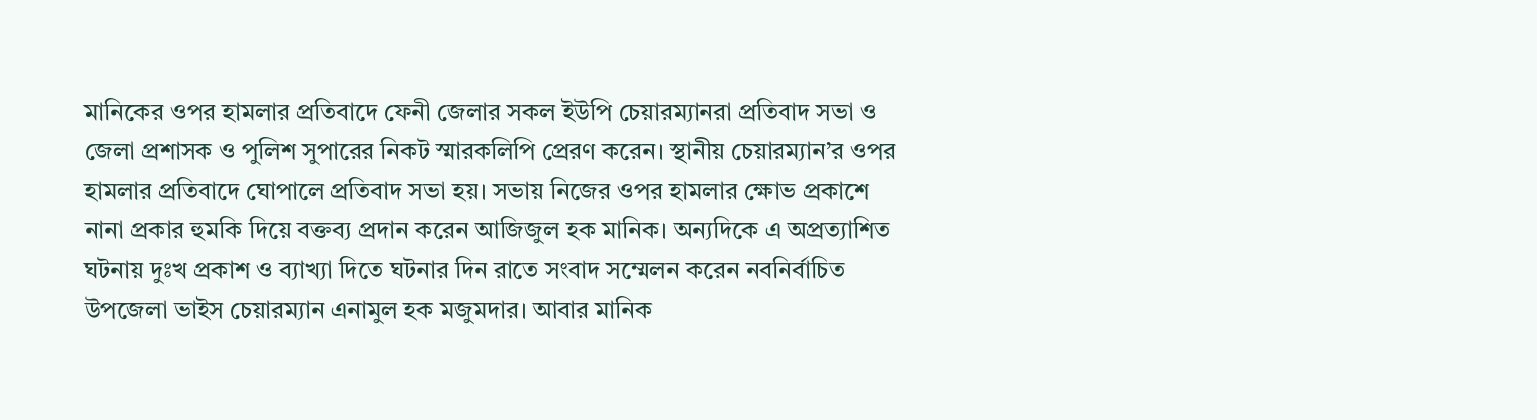মানিকের ওপর হামলার প্রতিবাদে ফেনী জেলার সকল ইউপি চেয়ারম্যানরা প্রতিবাদ সভা ও জেলা প্রশাসক ও পুলিশ সুপারের নিকট স্মারকলিপি প্রেরণ করেন। স্থানীয় চেয়ারম্যান’র ওপর হামলার প্রতিবাদে ঘোপালে প্রতিবাদ সভা হয়। সভায় নিজের ওপর হামলার ক্ষোভ প্রকাশে নানা প্রকার হুমকি দিয়ে বক্তব্য প্রদান করেন আজিজুল হক মানিক। অন্যদিকে এ অপ্রত্যাশিত ঘটনায় দুঃখ প্রকাশ ও ব্যাখ্যা দিতে ঘটনার দিন রাতে সংবাদ সম্মেলন করেন নবনির্বাচিত উপজেলা ভাইস চেয়ারম্যান এনামুল হক মজুমদার। আবার মানিক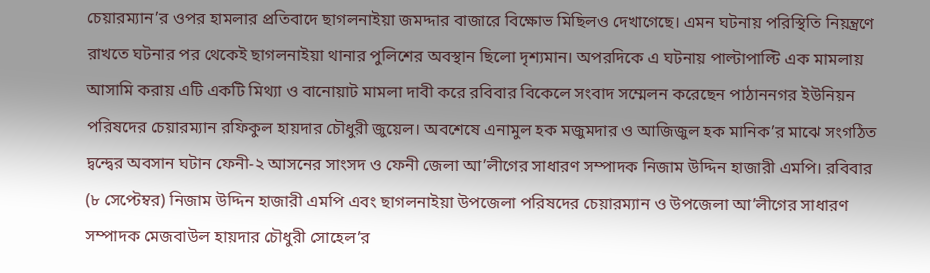চেয়ারম্যান’র ওপর হামলার প্রতিবাদে ছাগলনাইয়া জমদ্দার বাজারে বিক্ষোভ মিছিলও দেখাগেছে। এমন ঘটনায় পরিস্থিতি নিয়ন্ত্রণে রাখতে ঘটনার পর থেকেই ছাগলনাইয়া থানার পুলিশের অবস্থান ছিলো দৃশ্যমান। অপরদিকে এ ঘটনায় পাল্টাপাল্টি এক মামলায় আসামি করায় এটি একটি মিথ্যা ও বানোয়াট মামলা দাবী করে রবিবার বিকেলে সংবাদ সম্মেলন করেছেন পাঠাননগর ইউনিয়ন পরিষদের চেয়ারম্যান রফিকুল হায়দার চৌধুরী জুয়েল। অবশেষে এনামুল হক মজুমদার ও আজিজুল হক মানিক’র মাঝে সংগঠিত দ্বন্দ্বের অবসান ঘটান ফেনী-২ আসনের সাংসদ ও ফেনী জেলা আ’লীগের সাধারণ সম্পাদক নিজাম উদ্দিন হাজারী এমপি। রবিবার (৮ সেপ্টেম্বর) নিজাম উদ্দিন হাজারী এমপি এবং ছাগলনাইয়া উপজেলা পরিষদের চেয়ারম্যান ও উপজেলা আ’লীগের সাধারণ সম্পাদক মেজবাউল হায়দার চৌধুরী সোহেল’র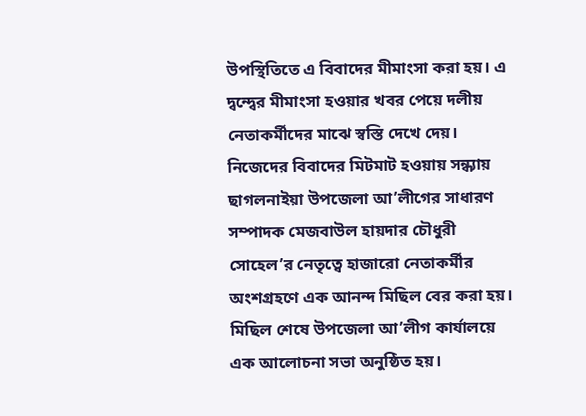উপস্থিতিতে এ বিবাদের মীমাংসা করা হয়। এ দ্বন্দ্বের মীমাংসা হওয়ার খবর পেয়ে দলীয় নেতাকর্মীদের মাঝে স্বস্তি দেখে দেয়। নিজেদের বিবাদের মিটমাট হওয়ায় সন্ধ্যায় ছাগলনাইয়া উপজেলা আ’লীগের সাধারণ সম্পাদক মেজবাউল হায়দার চৌধুরী সোহেল’র নেতৃত্বে হাজারো নেতাকর্মীর অংশগ্রহণে এক আনন্দ মিছিল বের করা হয়। মিছিল শেষে উপজেলা আ’লীগ কার্যালয়ে এক আলোচনা সভা অনুষ্ঠিত হয়।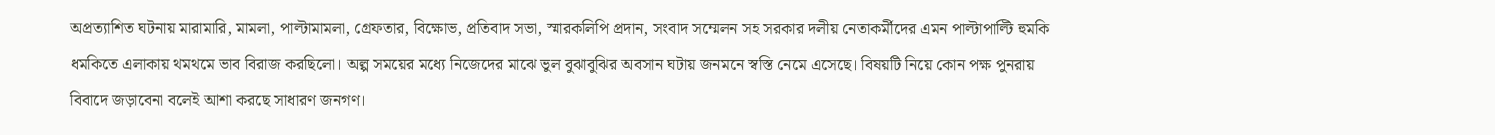অপ্রত্যাশিত ঘটনায় মারামারি, মামলা, পাল্টামামলা, গ্রেফতার, বিক্ষোভ, প্রতিবাদ সভা, স্মারকলিপি প্রদান, সংবাদ সম্মেলন সহ সরকার দলীয় নেতাকর্মীদের এমন পাল্টাপাল্টি হুমকি ধমকিতে এলাকায় থমথমে ভাব বিরাজ করছিলো। অল্প সময়ের মধ্যে নিজেদের মাঝে ভুল বুঝাবুঝির অবসান ঘটায় জনমনে স্বস্তি নেমে এসেছে। বিষয়টি নিয়ে কোন পক্ষ পুনরায় বিবাদে জড়াবেনা বলেই আশা করছে সাধারণ জনগণ।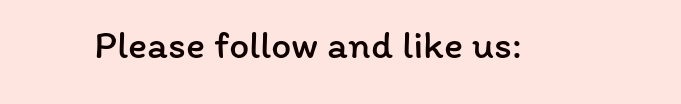Please follow and like us: